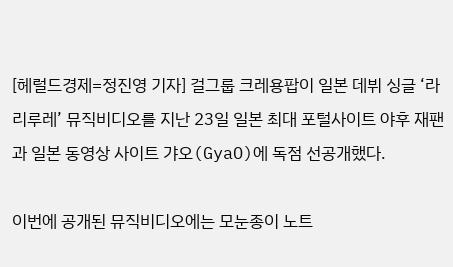[헤럴드경제=정진영 기자] 걸그룹 크레용팝이 일본 데뷔 싱글 ‘라리루레’ 뮤직비디오를 지난 23일 일본 최대 포털사이트 야후 재팬과 일본 동영상 사이트 갸오(GyaO)에 독점 선공개했다.

이번에 공개된 뮤직비디오에는 모눈종이 노트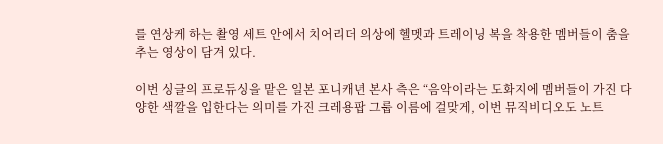를 연상케 하는 촬영 세트 안에서 치어리더 의상에 헬멧과 트레이닝 복을 착용한 멤버들이 춤을 추는 영상이 담겨 있다.

이번 싱글의 프로듀싱을 맡은 일본 포니캐년 본사 측은 “음악이라는 도화지에 멤버들이 가진 다양한 색깔을 입한다는 의미를 가진 크레용팝 그룹 이름에 걸맞게, 이번 뮤직비디오도 노트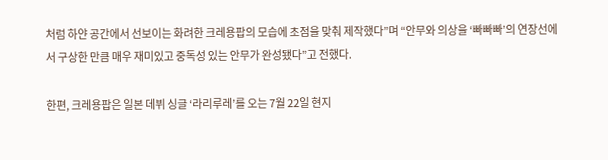처럼 하얀 공간에서 선보이는 화려한 크레용팝의 모습에 초점을 맞춰 제작했다”며 “안무와 의상을 ‘빠빠빠’의 연장선에서 구상한 만큼 매우 재미있고 중독성 있는 안무가 완성됐다”고 전했다.

한편, 크레용팝은 일본 데뷔 싱글 ‘라리루레’를 오는 7월 22일 현지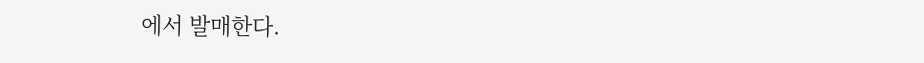에서 발매한다.